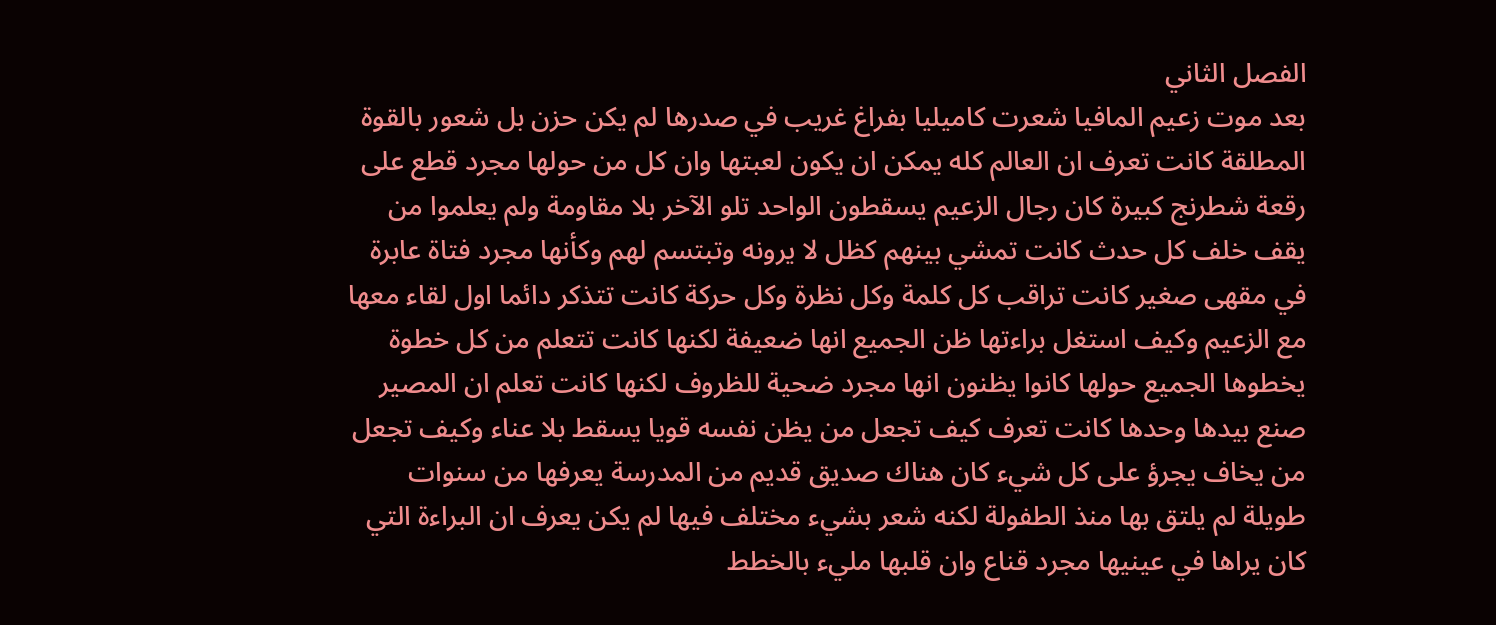الفصل الثاني
بعد موت زعيم المافيا شعرت كاميليا بفراغ غريب في صدرها لم يكن حزن بل شعور بالقوة المطلقة كانت تعرف ان العالم كله يمكن ان يكون لعبتها وان كل من حولها مجرد قطع على رقعة شطرنج كبيرة كان رجال الزعيم يسقطون الواحد تلو الآخر بلا مقاومة ولم يعلموا من يقف خلف كل حدث كانت تمشي بينهم كظل لا يرونه وتبتسم لهم وكأنها مجرد فتاة عابرة في مقهى صغير كانت تراقب كل كلمة وكل نظرة وكل حركة كانت تتذكر دائما اول لقاء معها مع الزعيم وكيف استغل براءتها ظن الجميع انها ضعيفة لكنها كانت تتعلم من كل خطوة يخطوها الجميع حولها كانوا يظنون انها مجرد ضحية للظروف لكنها كانت تعلم ان المصير صنع بيدها وحدها كانت تعرف كيف تجعل من يظن نفسه قويا يسقط بلا عناء وكيف تجعل من يخاف يجرؤ على كل شيء كان هناك صديق قديم من المدرسة يعرفها من سنوات طويلة لم يلتق بها منذ الطفولة لكنه شعر بشيء مختلف فيها لم يكن يعرف ان البراءة التي كان يراها في عينيها مجرد قناع وان قلبها مليء بالخطط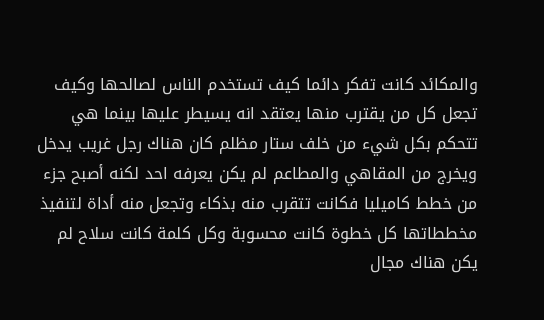والمكائد كانت تفكر دائما كيف تستخدم الناس لصالحها وكيف تجعل كل من يقترب منها يعتقد انه يسيطر عليها بينما هي تتحكم بكل شيء من خلف ستار مظلم كان هناك رجل غريب يدخل ويخرج من المقاهي والمطاعم لم يكن يعرفه احد لكنه أصبح جزء من خطط كاميليا فكانت تتقرب منه بذكاء وتجعل منه أداة لتنفيذ مخططاتها كل خطوة كانت محسوبة وكل كلمة كانت سلاح لم يكن هناك مجال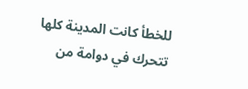للخطأ كانت المدينة كلها تتحرك في دوامة من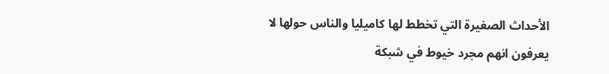الأحداث الصغيرة التي تخطط لها كاميليا والناس حولها لا يعرفون انهم مجرد خيوط في شبكة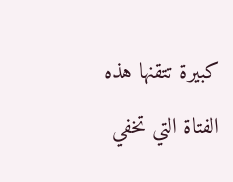كبيرة تتقنها هذه الفتاة التي تخفي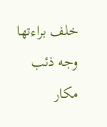خلف براءتها وجه ذئب مكار